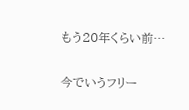もう20年くらい前…

今でいうフリー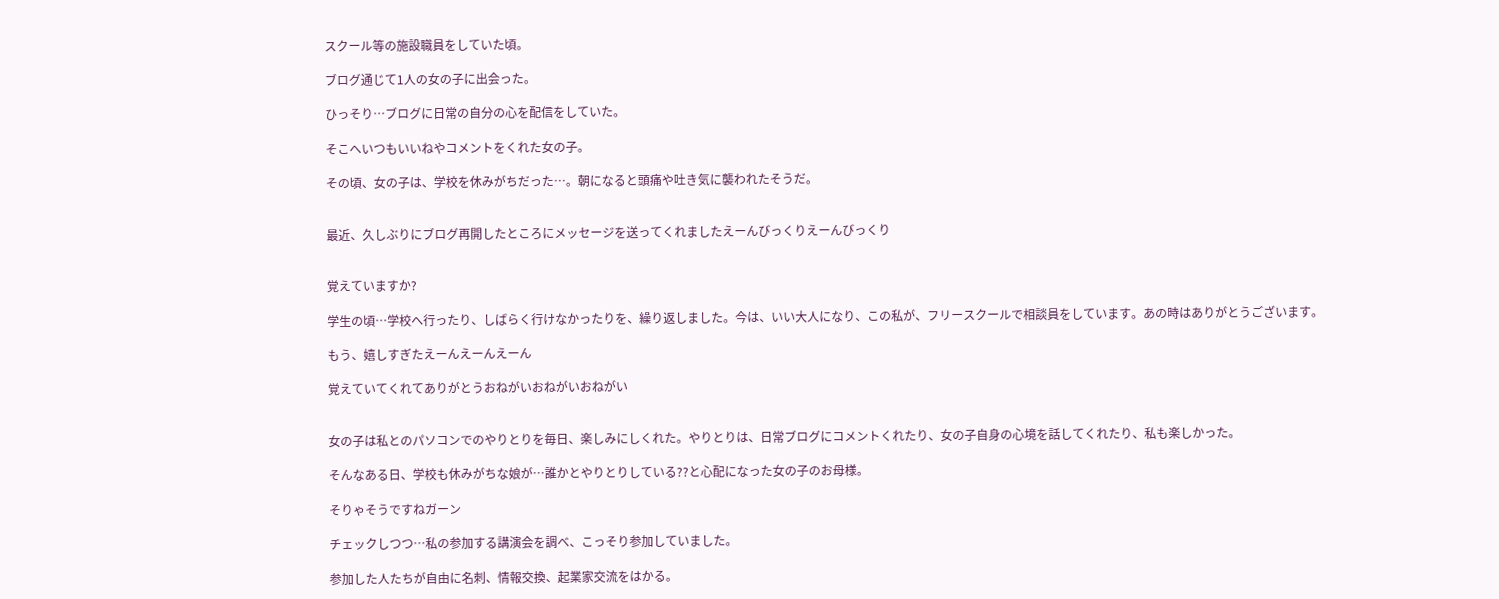スクール等の施設職員をしていた頃。

ブログ通じて1人の女の子に出会った。

ひっそり…ブログに日常の自分の心を配信をしていた。

そこへいつもいいねやコメントをくれた女の子。

その頃、女の子は、学校を休みがちだった…。朝になると頭痛や吐き気に襲われたそうだ。


最近、久しぶりにブログ再開したところにメッセージを送ってくれましたえーんびっくりえーんびっくり


覚えていますか?

学生の頃…学校へ行ったり、しばらく行けなかったりを、繰り返しました。今は、いい大人になり、この私が、フリースクールで相談員をしています。あの時はありがとうございます。

もう、嬉しすぎたえーんえーんえーん

覚えていてくれてありがとうおねがいおねがいおねがい


女の子は私とのパソコンでのやりとりを毎日、楽しみにしくれた。やりとりは、日常ブログにコメントくれたり、女の子自身の心境を話してくれたり、私も楽しかった。

そんなある日、学校も休みがちな娘が…誰かとやりとりしている??と心配になった女の子のお母様。

そりゃそうですねガーン

チェックしつつ…私の参加する講演会を調べ、こっそり参加していました。

参加した人たちが自由に名刺、情報交換、起業家交流をはかる。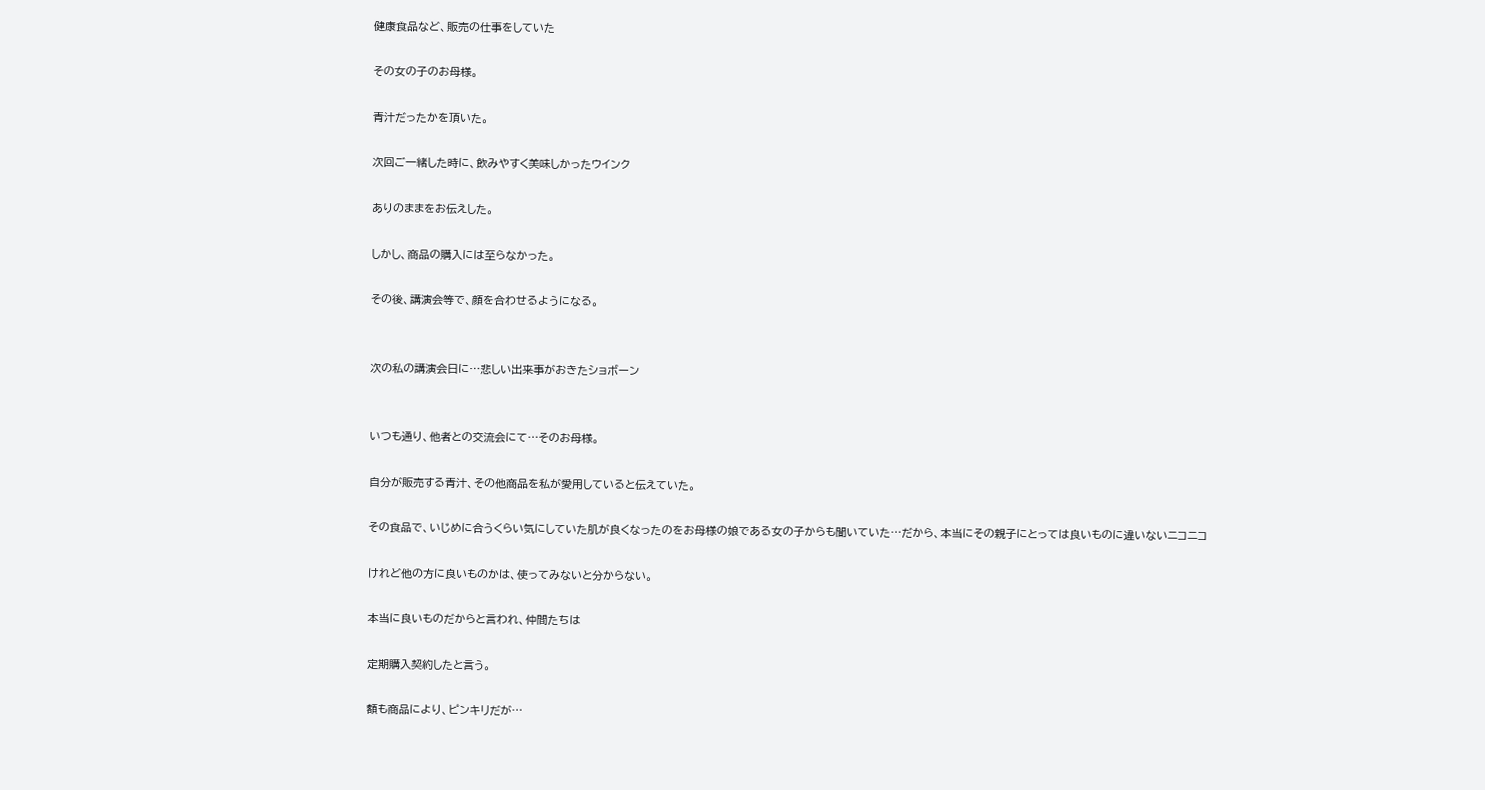健康食品など、販売の仕事をしていた

その女の子のお母様。

青汁だったかを頂いた。

次回ご一緒した時に、飲みやすく美味しかったウインク

ありのままをお伝えした。

しかし、商品の購入には至らなかった。

その後、講演会等で、顔を合わせるようになる。


次の私の講演会日に…悲しい出来事がおきたショボーン


いつも通り、他者との交流会にて…そのお母様。

自分が販売する青汁、その他商品を私が愛用していると伝えていた。

その食品で、いじめに合うくらい気にしていた肌が良くなったのをお母様の娘である女の子からも聞いていた…だから、本当にその親子にとっては良いものに違いないニコニコ

けれど他の方に良いものかは、使ってみないと分からない。

本当に良いものだからと言われ、仲間たちは

定期購入契約したと言う。

額も商品により、ピンキリだが…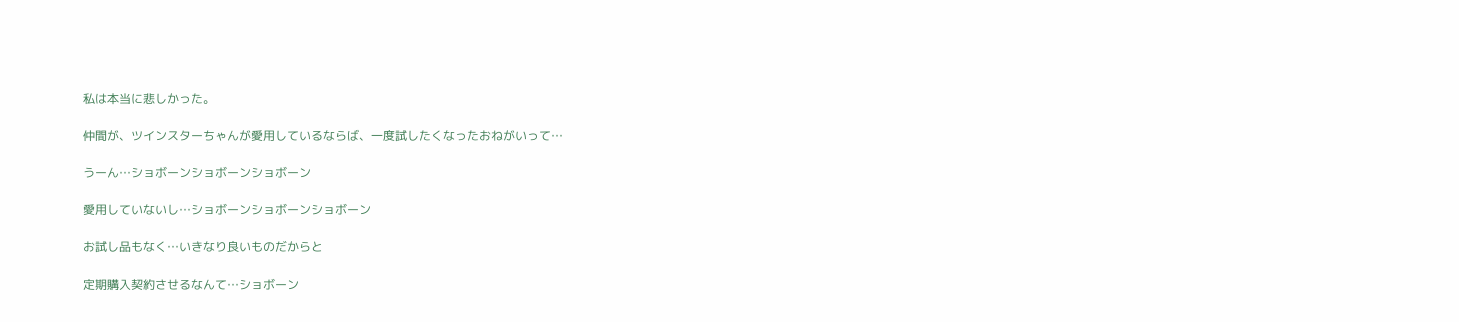私は本当に悲しかった。

仲間が、ツインスターちゃんが愛用しているならば、一度試したくなったおねがいって…

うーん…ショボーンショボーンショボーン

愛用していないし…ショボーンショボーンショボーン

お試し品もなく…いきなり良いものだからと

定期購入契約させるなんて…ショボーン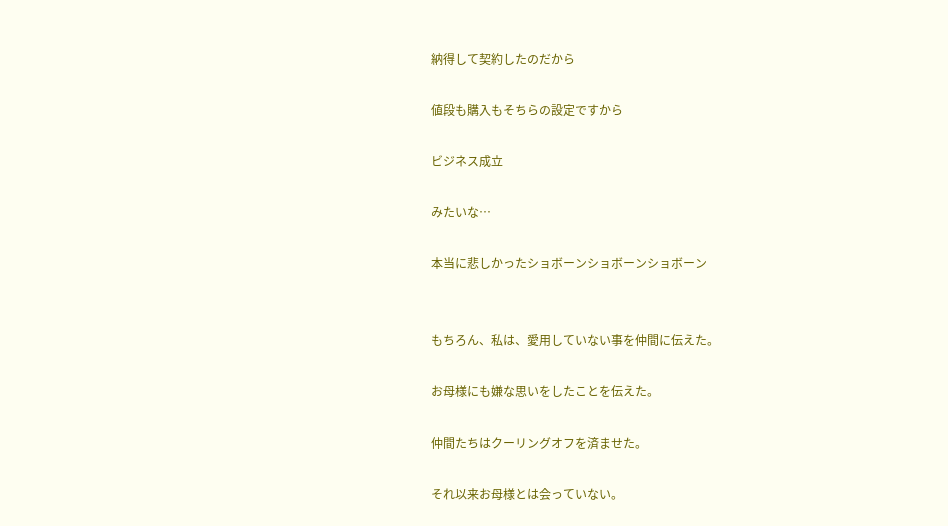納得して契約したのだから

値段も購入もそちらの設定ですから

ビジネス成立

みたいな…

本当に悲しかったショボーンショボーンショボーン


もちろん、私は、愛用していない事を仲間に伝えた。

お母様にも嫌な思いをしたことを伝えた。

仲間たちはクーリングオフを済ませた。

それ以来お母様とは会っていない。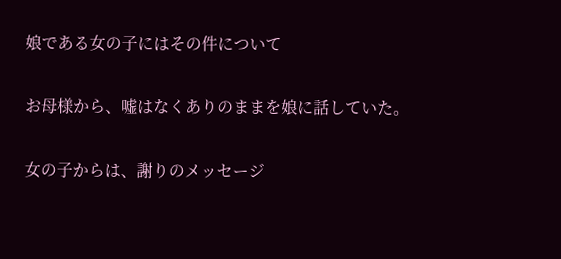娘である女の子にはその件について

お母様から、嘘はなくありのままを娘に話していた。

女の子からは、謝りのメッセージ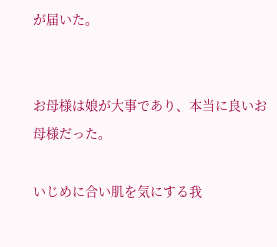が届いた。


お母様は娘が大事であり、本当に良いお母様だった。

いじめに合い肌を気にする我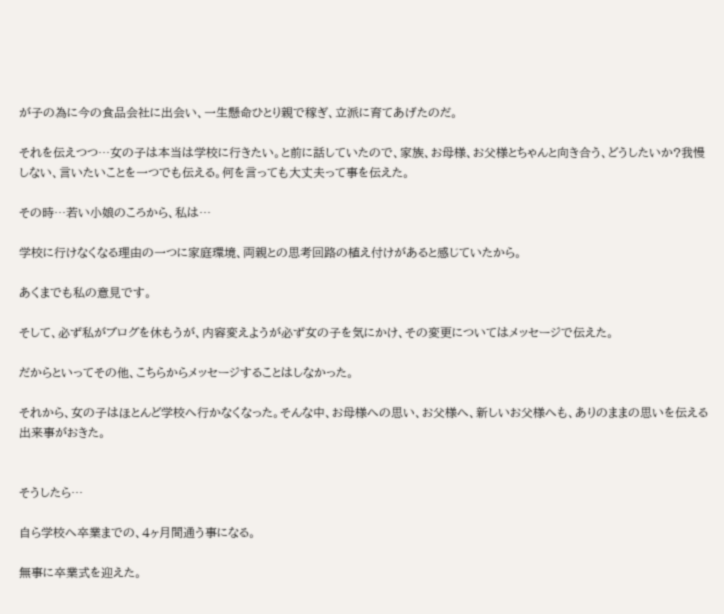が子の為に今の食品会社に出会い、一生懸命ひとり親で稼ぎ、立派に育てあげたのだ。

それを伝えつつ…女の子は本当は学校に行きたい。と前に話していたので、家族、お母様、お父様とちゃんと向き合う、どうしたいか?我慢しない、言いたいことを一つでも伝える。何を言っても大丈夫って事を伝えた。

その時…若い小娘のころから、私は…

学校に行けなくなる理由の一つに家庭環境、両親との思考回路の植え付けがあると感じていたから。

あくまでも私の意見です。

そして、必ず私がブログを休もうが、内容変えようが必ず女の子を気にかけ、その変更についてはメッセージで伝えた。

だからといってその他、こちらからメッセージすることはしなかった。

それから、女の子はほとんど学校へ行かなくなった。そんな中、お母様への思い、お父様へ、新しいお父様へも、ありのままの思いを伝える出来事がおきた。


そうしたら…

自ら学校へ卒業までの、4ヶ月間通う事になる。

無事に卒業式を迎えた。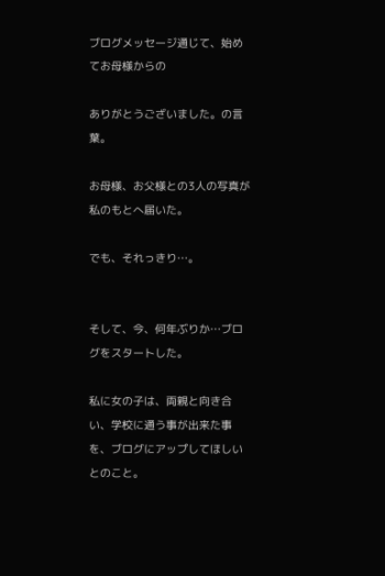ブログメッセージ通じて、始めてお母様からの

ありがとうございました。の言葉。

お母様、お父様との3人の写真が私のもとへ届いた。

でも、それっきり…。


そして、今、何年ぶりか…ブログをスタートした。

私に女の子は、両親と向き合い、学校に通う事が出来た事を、ブログにアップしてほしいとのこと。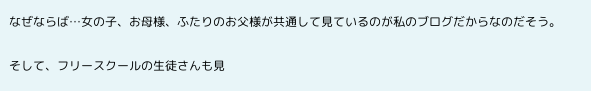なぜならば…女の子、お母様、ふたりのお父様が共通して見ているのが私のブログだからなのだそう。

そして、フリースクールの生徒さんも見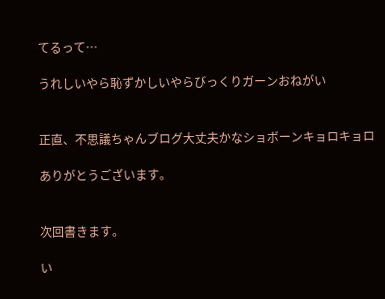てるって…

うれしいやら恥ずかしいやらびっくりガーンおねがい


正直、不思議ちゃんブログ大丈夫かなショボーンキョロキョロ

ありがとうございます。


次回書きます。

い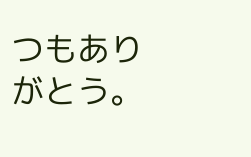つもありがとう。